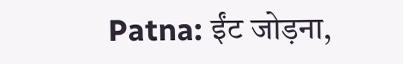Patna: ईंट जोड़ना,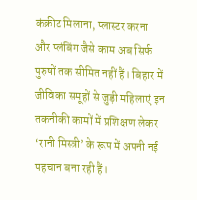कंक्रीट मिलाना, प्लास्टर करना और प्लंबिंग जैसे काम अब सिर्फ पुरुषों तक सीमित नहीं हैं। बिहार में जीविका समूहों से जुड़ी महिलाएं इन तकनीकी कामों में प्रशिक्षण लेकर ‘रानी मिस्त्री’ के रूप में अपनी नई पहचान बना रही हैं।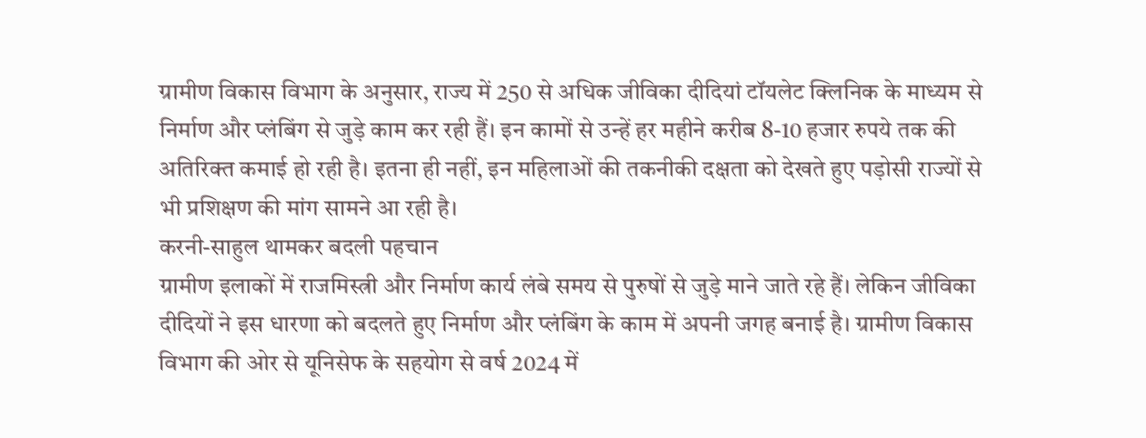ग्रामीण विकास विभाग के अनुसार, राज्य में 250 से अधिक जीविका दीदियां टॉयलेट क्लिनिक के माध्यम से निर्माण और प्लंबिंग से जुड़े काम कर रही हैं। इन कामों से उन्हें हर महीने करीब 8-10 हजार रुपये तक की अतिरिक्त कमाई हो रही है। इतना ही नहीं, इन महिलाओं की तकनीकी दक्षता को देखते हुए पड़ोसी राज्यों से भी प्रशिक्षण की मांग सामने आ रही है।
करनी-साहुल थामकर बदली पहचान
ग्रामीण इलाकों में राजमिस्त्री और निर्माण कार्य लंबे समय से पुरुषों से जुड़े माने जाते रहे हैं। लेकिन जीविका दीदियों ने इस धारणा को बदलते हुए निर्माण और प्लंबिंग के काम में अपनी जगह बनाई है। ग्रामीण विकास विभाग की ओर से यूनिसेफ के सहयोग से वर्ष 2024 में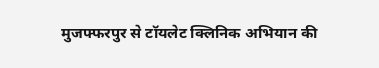मुजफ्फरपुर से टॉयलेट क्लिनिक अभियान की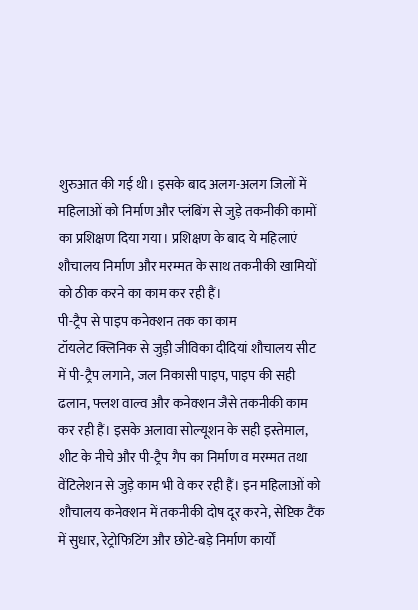शुरुआत की गई थी। इसके बाद अलग-अलग जिलों में महिलाओं को निर्माण और प्लंबिंग से जुड़े तकनीकी कामों का प्रशिक्षण दिया गया। प्रशिक्षण के बाद ये महिलाएं शौचालय निर्माण और मरम्मत के साथ तकनीकी खामियों को ठीक करने का काम कर रही हैं।
पी-ट्रैप से पाइप कनेक्शन तक का काम
टॉयलेट क्लिनिक से जुड़ी जीविका दीदियां शौचालय सीट में पी-ट्रैप लगाने, जल निकासी पाइप, पाइप की सही ढलान, फ्लश वाल्व और कनेक्शन जैसे तकनीकी काम कर रही हैं। इसके अलावा सोल्यूशन के सही इस्तेमाल, शीट के नीचे और पी-ट्रैप गैप का निर्माण व मरम्मत तथा वेंटिलेशन से जुड़े काम भी वे कर रही हैं। इन महिलाओं को शौचालय कनेक्शन में तकनीकी दोष दूर करने, सेप्टिक टैंक में सुधार, रेट्रोफिटिंग और छोटे-बड़े निर्माण कार्यों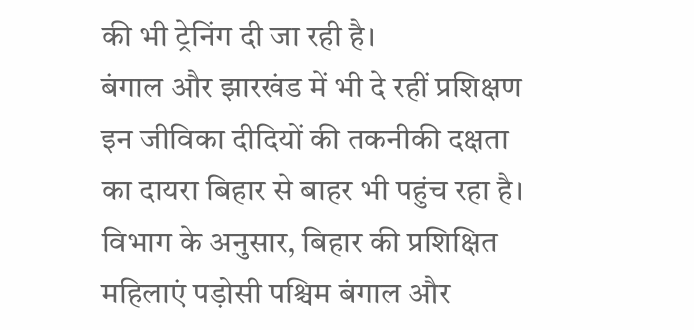की भी ट्रेनिंग दी जा रही है।
बंगाल और झारखंड में भी दे रहीं प्रशिक्षण
इन जीविका दीदियों की तकनीकी दक्षता का दायरा बिहार से बाहर भी पहुंच रहा है। विभाग के अनुसार, बिहार की प्रशिक्षित महिलाएं पड़ोसी पश्चिम बंगाल और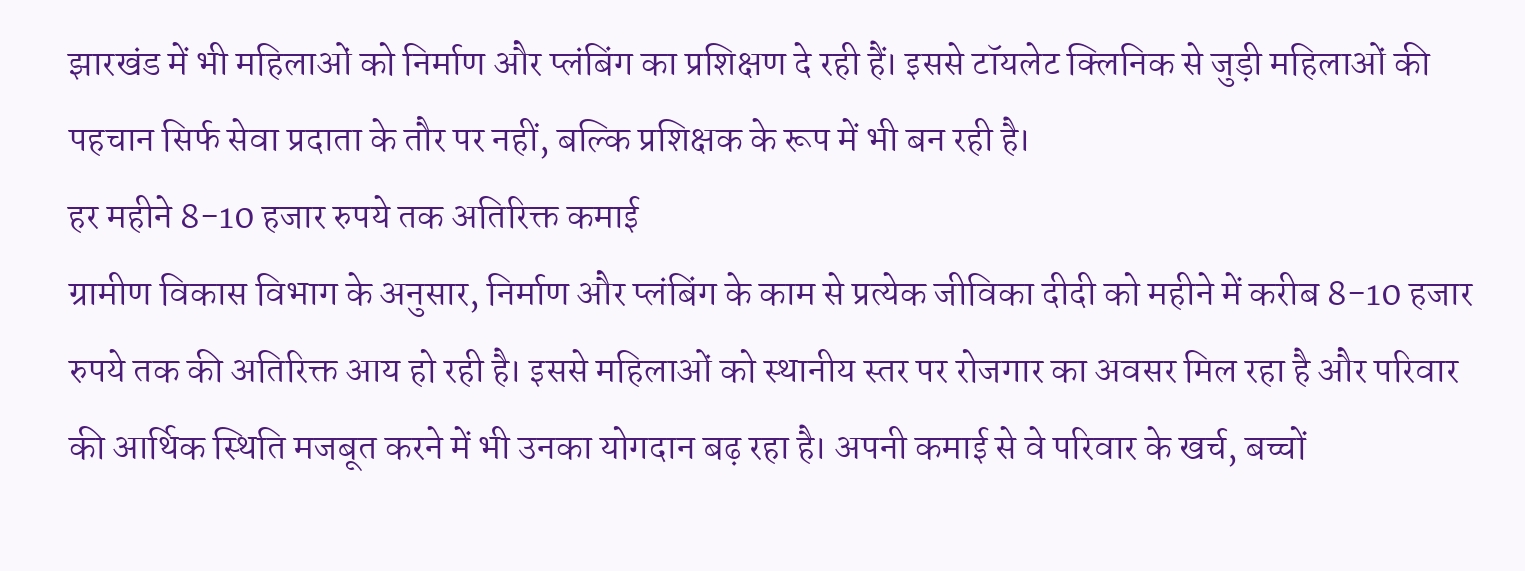झारखंड में भी महिलाओं को निर्माण और प्लंबिंग का प्रशिक्षण दे रही हैं। इससे टॉयलेट क्लिनिक से जुड़ी महिलाओं की पहचान सिर्फ सेवा प्रदाता के तौर पर नहीं, बल्कि प्रशिक्षक के रूप में भी बन रही है।
हर महीने 8-10 हजार रुपये तक अतिरिक्त कमाई
ग्रामीण विकास विभाग के अनुसार, निर्माण और प्लंबिंग के काम से प्रत्येक जीविका दीदी को महीने में करीब 8-10 हजार रुपये तक की अतिरिक्त आय हो रही है। इससे महिलाओं को स्थानीय स्तर पर रोजगार का अवसर मिल रहा है और परिवार की आर्थिक स्थिति मजबूत करने में भी उनका योगदान बढ़ रहा है। अपनी कमाई से वे परिवार के खर्च, बच्चों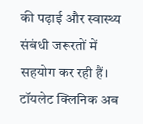की पढ़ाई और स्वास्थ्य संबंधी जरूरतों में सहयोग कर रही हैं।
टॉयलेट क्लिनिक अब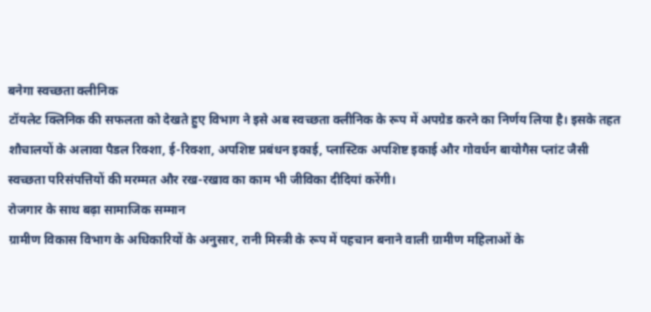बनेगा स्वच्छता क्लीनिक
टॉयलेट क्लिनिक की सफलता को देखते हुए विभाग ने इसे अब स्वच्छता क्लीनिक के रूप में अपग्रेड करने का निर्णय लिया है। इसके तहत शौचालयों के अलावा पैडल रिक्शा, ई-रिक्शा, अपशिष्ट प्रबंधन इकाई, प्लास्टिक अपशिष्ट इकाई और गोवर्धन बायोगैस प्लांट जैसी स्वच्छता परिसंपत्तियों की मरम्मत और रख-रखाव का काम भी जीविका दीदियां करेंगी।
रोजगार के साथ बढ़ा सामाजिक सम्मान
ग्रामीण विकास विभाग के अधिकारियों के अनुसार, रानी मिस्त्री के रूप में पहचान बनाने वाली ग्रामीण महिलाओं के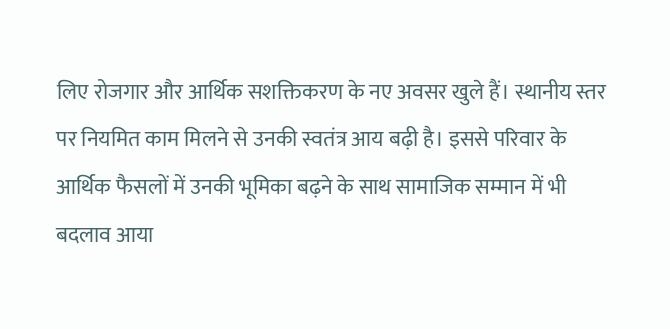लिए रोजगार और आर्थिक सशक्तिकरण के नए अवसर खुले हैं। स्थानीय स्तर पर नियमित काम मिलने से उनकी स्वतंत्र आय बढ़ी है। इससे परिवार के आर्थिक फैसलों में उनकी भूमिका बढ़ने के साथ सामाजिक सम्मान में भी बदलाव आया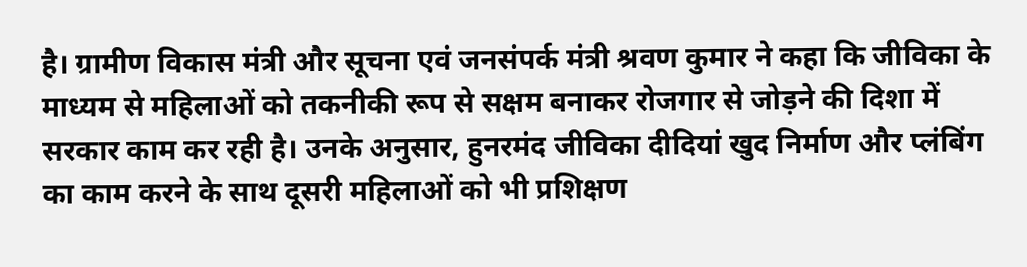है। ग्रामीण विकास मंत्री और सूचना एवं जनसंपर्क मंत्री श्रवण कुमार ने कहा कि जीविका के माध्यम से महिलाओं को तकनीकी रूप से सक्षम बनाकर रोजगार से जोड़ने की दिशा में सरकार काम कर रही है। उनके अनुसार, हुनरमंद जीविका दीदियां खुद निर्माण और प्लंबिंग का काम करने के साथ दूसरी महिलाओं को भी प्रशिक्षण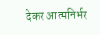देकर आत्मनिर्भर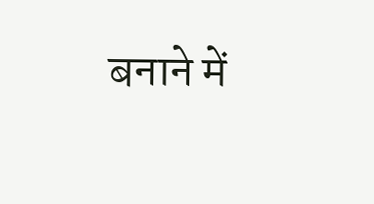बनाने में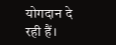योगदान दे रही हैं।